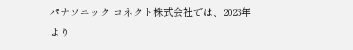パナソニック コネクト株式会社では、2023年より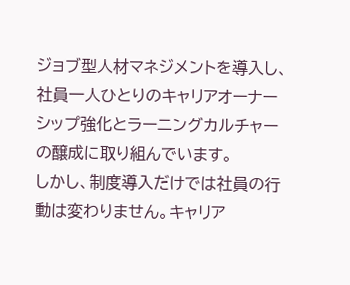ジョブ型人材マネジメントを導入し、社員一人ひとりのキャリアオーナーシップ強化とラーニングカルチャーの醸成に取り組んでいます。
しかし、制度導入だけでは社員の行動は変わりません。キャリア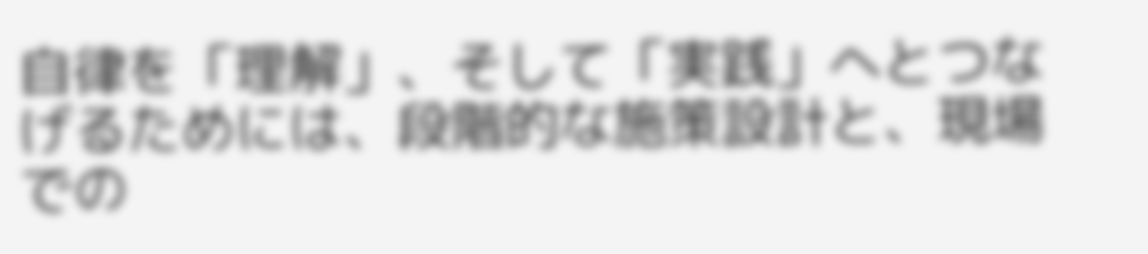自律を「理解」、そして「実践」へとつなげるためには、段階的な施策設計と、現場での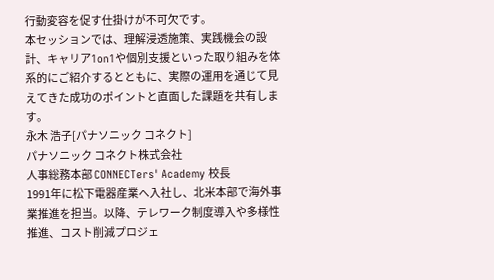行動変容を促す仕掛けが不可欠です。
本セッションでは、理解浸透施策、実践機会の設計、キャリア1on1や個別支援といった取り組みを体系的にご紹介するとともに、実際の運用を通じて見えてきた成功のポイントと直面した課題を共有します。
永木 浩子[パナソニック コネクト]
パナソニック コネクト株式会社
人事総務本部 CONNECTers' Academy 校長
1991年に松下電器産業へ入社し、北米本部で海外事業推進を担当。以降、テレワーク制度導入や多様性推進、コスト削減プロジェ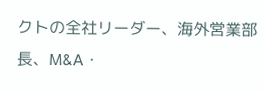クトの全社リーダー、海外営業部長、M&A・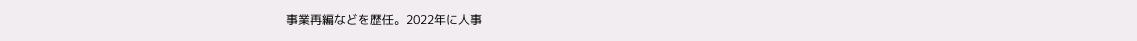事業再編などを歴任。2022年に人事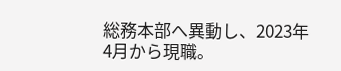総務本部へ異動し、2023年4月から現職。